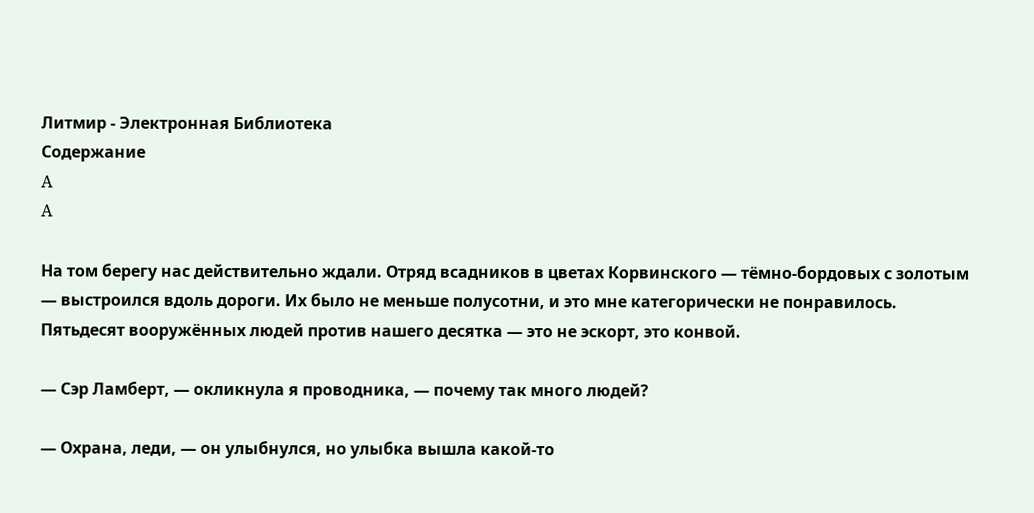Литмир - Электронная Библиотека
Содержание
A
A

На том берегу нас действительно ждали. Отряд всадников в цветах Корвинского — тёмно-бордовых с золотым — выстроился вдоль дороги. Их было не меньше полусотни, и это мне категорически не понравилось. Пятьдесят вооружённых людей против нашего десятка — это не эскорт, это конвой.

— Сэр Ламберт, — окликнула я проводника, — почему так много людей?

— Охрана, леди, — он улыбнулся, но улыбка вышла какой-то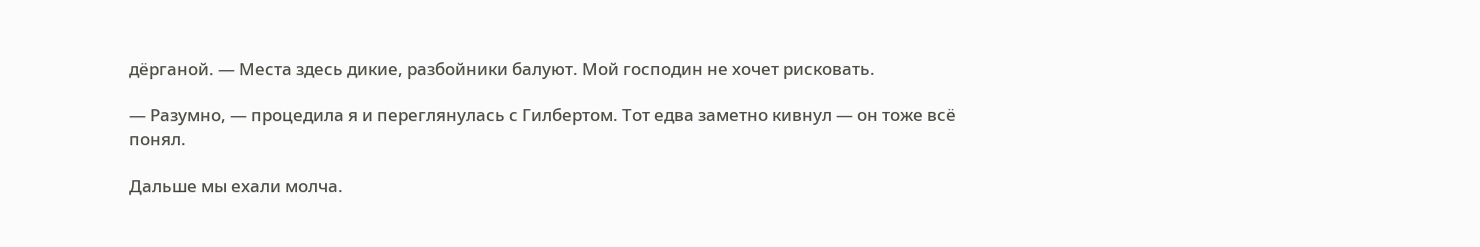дёрганой. — Места здесь дикие, разбойники балуют. Мой господин не хочет рисковать.

— Разумно, — процедила я и переглянулась с Гилбертом. Тот едва заметно кивнул — он тоже всё понял.

Дальше мы ехали молча.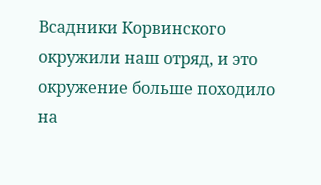Всадники Корвинского окружили наш отряд, и это окружение больше походило на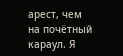арест, чем на почётный караул. Я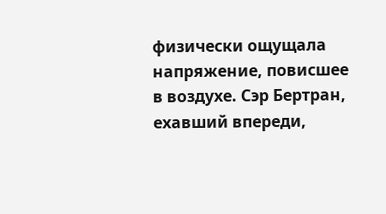физически ощущала напряжение, повисшее в воздухе. Сэр Бертран, ехавший впереди,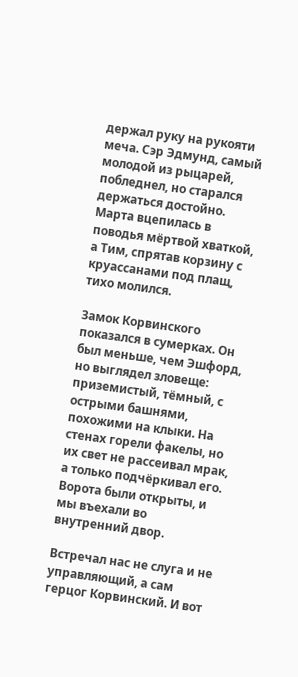держал руку на рукояти меча. Сэр Эдмунд, самый молодой из рыцарей, побледнел, но старался держаться достойно. Марта вцепилась в поводья мёртвой хваткой, а Тим, спрятав корзину с круассанами под плащ, тихо молился.

Замок Корвинского показался в сумерках. Он был меньше, чем Эшфорд, но выглядел зловеще: приземистый, тёмный, с острыми башнями, похожими на клыки. На стенах горели факелы, но их свет не рассеивал мрак, а только подчёркивал его. Ворота были открыты, и мы въехали во внутренний двор.

Встречал нас не слуга и не управляющий, а сам герцог Корвинский. И вот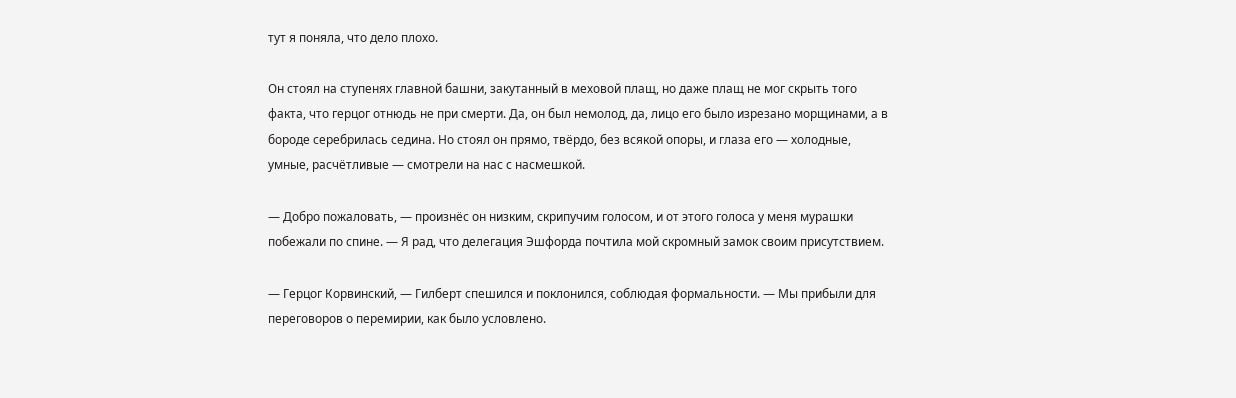тут я поняла, что дело плохо.

Он стоял на ступенях главной башни, закутанный в меховой плащ, но даже плащ не мог скрыть того факта, что герцог отнюдь не при смерти. Да, он был немолод, да, лицо его было изрезано морщинами, а в бороде серебрилась седина. Но стоял он прямо, твёрдо, без всякой опоры, и глаза его — холодные, умные, расчётливые — смотрели на нас с насмешкой.

— Добро пожаловать, — произнёс он низким, скрипучим голосом, и от этого голоса у меня мурашки побежали по спине. — Я рад, что делегация Эшфорда почтила мой скромный замок своим присутствием.

— Герцог Корвинский, — Гилберт спешился и поклонился, соблюдая формальности. — Мы прибыли для переговоров о перемирии, как было условлено.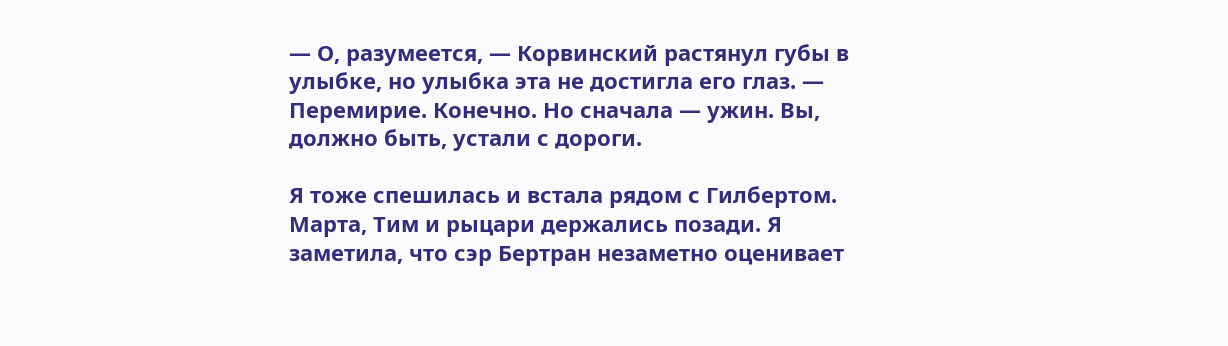— О, разумеется, — Корвинский растянул губы в улыбке, но улыбка эта не достигла его глаз. — Перемирие. Конечно. Но сначала — ужин. Вы, должно быть, устали с дороги.

Я тоже спешилась и встала рядом с Гилбертом. Марта, Тим и рыцари держались позади. Я заметила, что сэр Бертран незаметно оценивает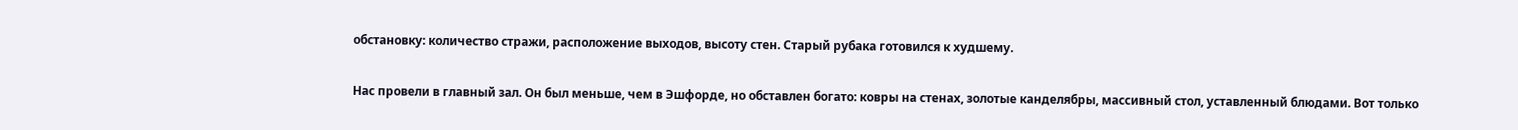обстановку: количество стражи, расположение выходов, высоту стен. Старый рубака готовился к худшему.

Нас провели в главный зал. Он был меньше, чем в Эшфорде, но обставлен богато: ковры на стенах, золотые канделябры, массивный стол, уставленный блюдами. Вот только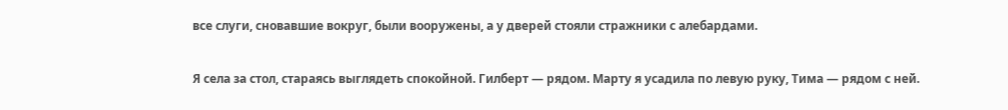все слуги, сновавшие вокруг, были вооружены, а у дверей стояли стражники с алебардами.

Я села за стол, стараясь выглядеть спокойной. Гилберт — рядом. Марту я усадила по левую руку, Тима — рядом с ней.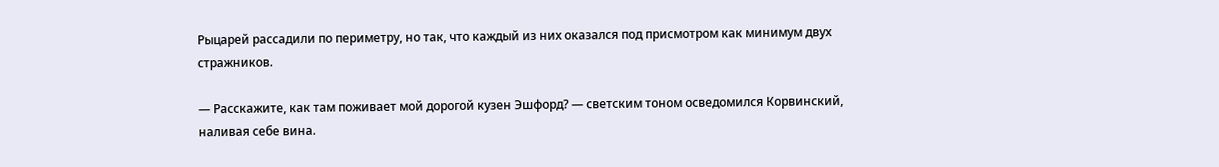Рыцарей рассадили по периметру, но так, что каждый из них оказался под присмотром как минимум двух стражников.

— Расскажите, как там поживает мой дорогой кузен Эшфорд? — светским тоном осведомился Корвинский, наливая себе вина.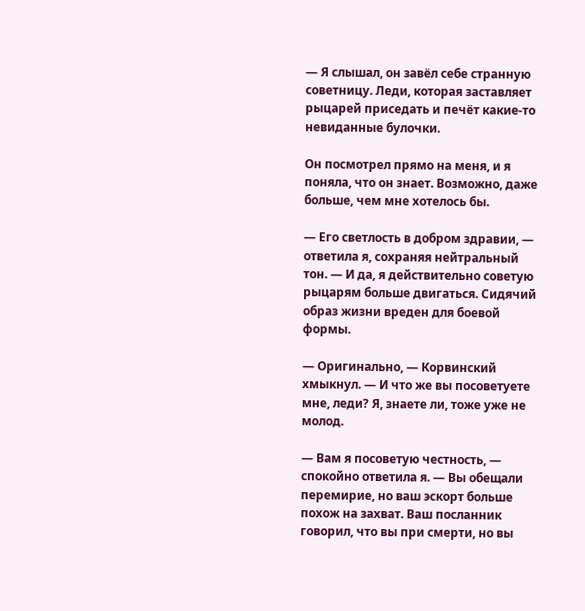— Я слышал, он завёл себе странную советницу. Леди, которая заставляет рыцарей приседать и печёт какие-то невиданные булочки.

Он посмотрел прямо на меня, и я поняла, что он знает. Возможно, даже больше, чем мне хотелось бы.

— Его светлость в добром здравии, — ответила я, сохраняя нейтральный тон. — И да, я действительно советую рыцарям больше двигаться. Сидячий образ жизни вреден для боевой формы.

— Оригинально, — Корвинский хмыкнул. — И что же вы посоветуете мне, леди? Я, знаете ли, тоже уже не молод.

— Вам я посоветую честность, — спокойно ответила я. — Вы обещали перемирие, но ваш эскорт больше похож на захват. Ваш посланник говорил, что вы при смерти, но вы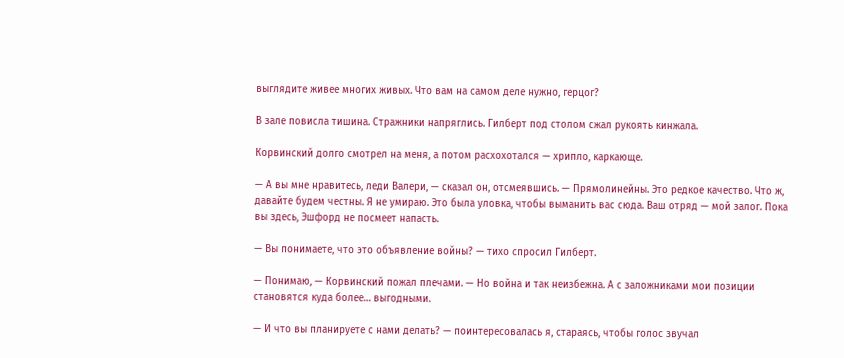выглядите живее многих живых. Что вам на самом деле нужно, герцог?

В зале повисла тишина. Стражники напряглись. Гилберт под столом сжал рукоять кинжала.

Корвинский долго смотрел на меня, а потом расхохотался — хрипло, каркающе.

— А вы мне нравитесь, леди Валери, — сказал он, отсмеявшись. — Прямолинейны. Это редкое качество. Что ж, давайте будем честны. Я не умираю. Это была уловка, чтобы выманить вас сюда. Ваш отряд — мой залог. Пока вы здесь, Эшфорд не посмеет напасть.

— Вы понимаете, что это объявление войны? — тихо спросил Гилберт.

— Понимаю, — Корвинский пожал плечами. — Но война и так неизбежна. А с заложниками мои позиции становятся куда более… выгодными.

— И что вы планируете с нами делать? — поинтересовалась я, стараясь, чтобы голос звучал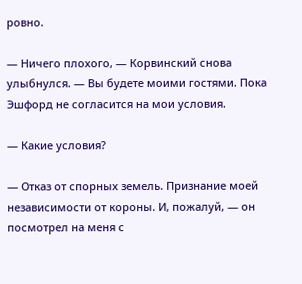ровно.

— Ничего плохого, — Корвинский снова улыбнулся. — Вы будете моими гостями. Пока Эшфорд не согласится на мои условия.

— Какие условия?

— Отказ от спорных земель. Признание моей независимости от короны. И, пожалуй, — он посмотрел на меня с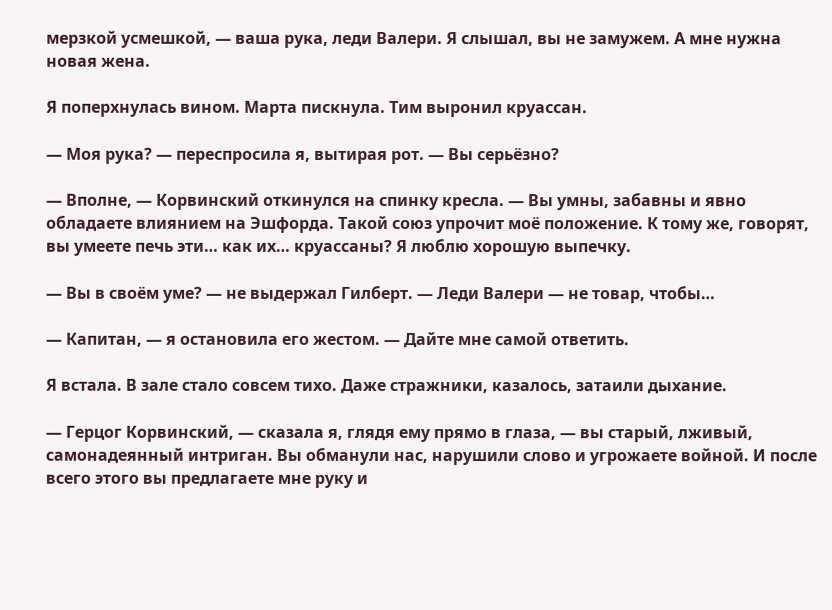мерзкой усмешкой, — ваша рука, леди Валери. Я слышал, вы не замужем. А мне нужна новая жена.

Я поперхнулась вином. Марта пискнула. Тим выронил круассан.

— Моя рука? — переспросила я, вытирая рот. — Вы серьёзно?

— Вполне, — Корвинский откинулся на спинку кресла. — Вы умны, забавны и явно обладаете влиянием на Эшфорда. Такой союз упрочит моё положение. К тому же, говорят, вы умеете печь эти… как их… круассаны? Я люблю хорошую выпечку.

— Вы в своём уме? — не выдержал Гилберт. — Леди Валери — не товар, чтобы…

— Капитан, — я остановила его жестом. — Дайте мне самой ответить.

Я встала. В зале стало совсем тихо. Даже стражники, казалось, затаили дыхание.

— Герцог Корвинский, — сказала я, глядя ему прямо в глаза, — вы старый, лживый, самонадеянный интриган. Вы обманули нас, нарушили слово и угрожаете войной. И после всего этого вы предлагаете мне руку и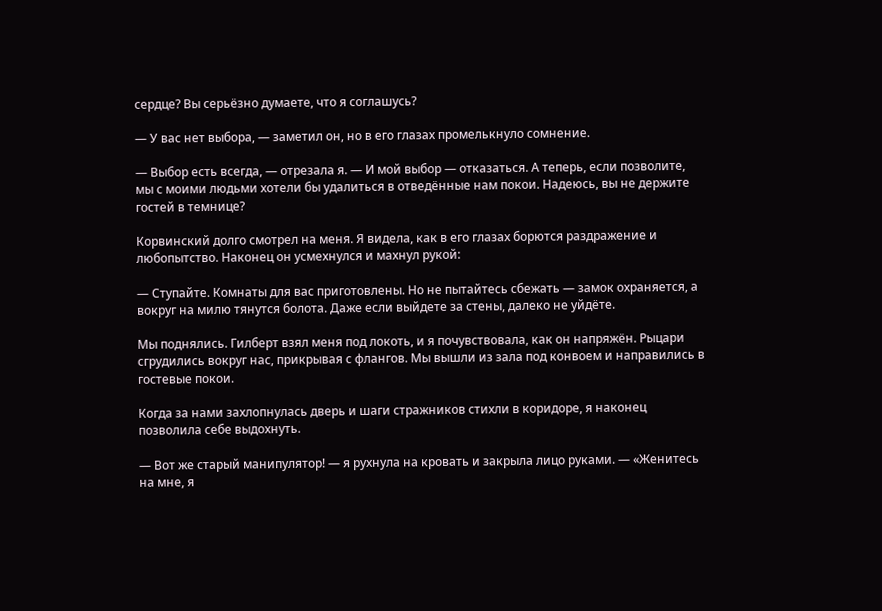сердце? Вы серьёзно думаете, что я соглашусь?

— У вас нет выбора, — заметил он, но в его глазах промелькнуло сомнение.

— Выбор есть всегда, — отрезала я. — И мой выбор — отказаться. А теперь, если позволите, мы с моими людьми хотели бы удалиться в отведённые нам покои. Надеюсь, вы не держите гостей в темнице?

Корвинский долго смотрел на меня. Я видела, как в его глазах борются раздражение и любопытство. Наконец он усмехнулся и махнул рукой:

— Ступайте. Комнаты для вас приготовлены. Но не пытайтесь сбежать — замок охраняется, а вокруг на милю тянутся болота. Даже если выйдете за стены, далеко не уйдёте.

Мы поднялись. Гилберт взял меня под локоть, и я почувствовала, как он напряжён. Рыцари сгрудились вокруг нас, прикрывая с флангов. Мы вышли из зала под конвоем и направились в гостевые покои.

Когда за нами захлопнулась дверь и шаги стражников стихли в коридоре, я наконец позволила себе выдохнуть.

— Вот же старый манипулятор! — я рухнула на кровать и закрыла лицо руками. — «Женитесь на мне, я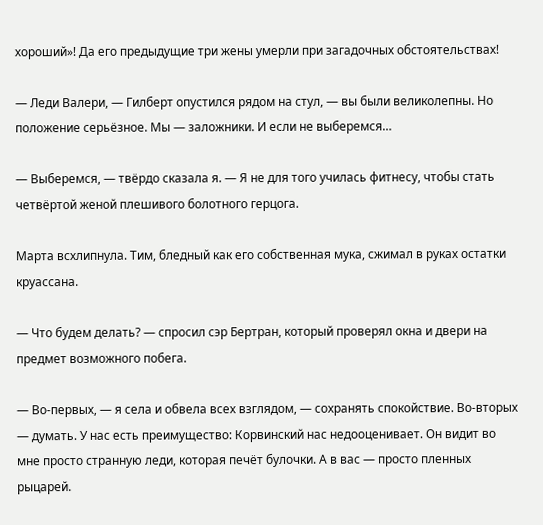хороший»! Да его предыдущие три жены умерли при загадочных обстоятельствах!

— Леди Валери, — Гилберт опустился рядом на стул, — вы были великолепны. Но положение серьёзное. Мы — заложники. И если не выберемся…

— Выберемся, — твёрдо сказала я. — Я не для того училась фитнесу, чтобы стать четвёртой женой плешивого болотного герцога.

Марта всхлипнула. Тим, бледный как его собственная мука, сжимал в руках остатки круассана.

— Что будем делать? — спросил сэр Бертран, который проверял окна и двери на предмет возможного побега.

— Во-первых, — я села и обвела всех взглядом, — сохранять спокойствие. Во-вторых — думать. У нас есть преимущество: Корвинский нас недооценивает. Он видит во мне просто странную леди, которая печёт булочки. А в вас — просто пленных рыцарей.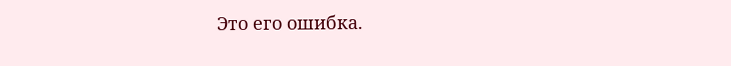Это его ошибка.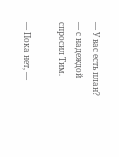— У вас есть план? — с надеждой спросил Тим.

— Пока нет, —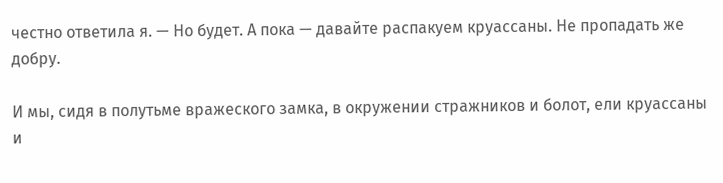честно ответила я. — Но будет. А пока — давайте распакуем круассаны. Не пропадать же добру.

И мы, сидя в полутьме вражеского замка, в окружении стражников и болот, ели круассаны и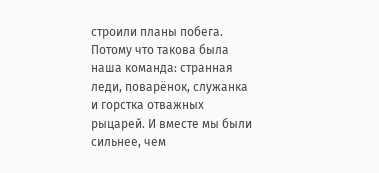строили планы побега. Потому что такова была наша команда: странная леди, поварёнок, служанка и горстка отважных рыцарей. И вместе мы были сильнее, чем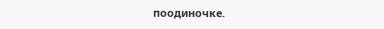поодиночке.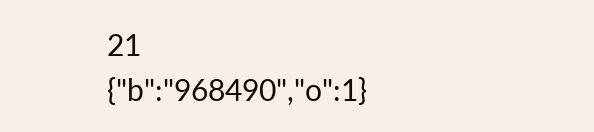21
{"b":"968490","o":1}